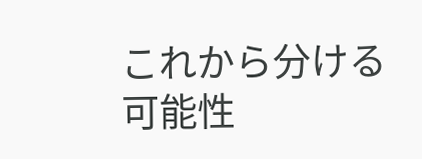これから分ける可能性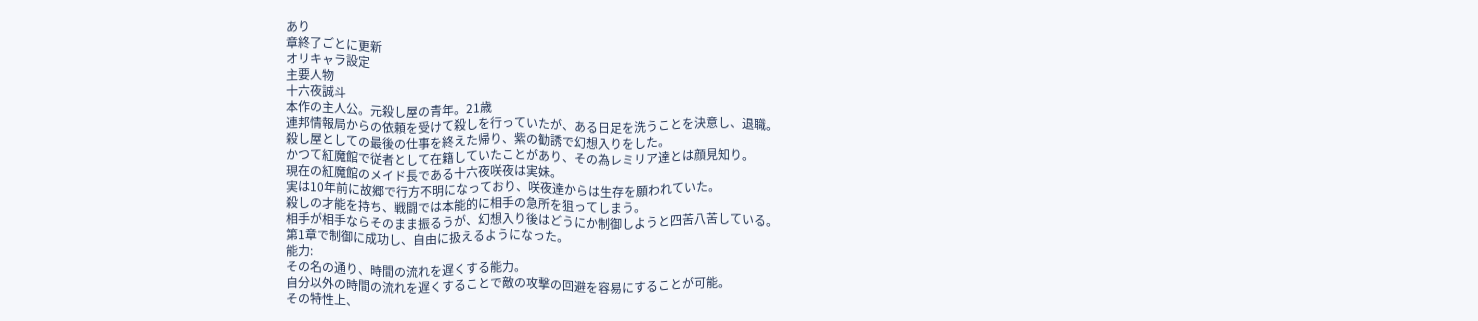あり
章終了ごとに更新
オリキャラ設定
主要人物
十六夜誠斗
本作の主人公。元殺し屋の青年。21歳
連邦情報局からの依頼を受けて殺しを行っていたが、ある日足を洗うことを決意し、退職。
殺し屋としての最後の仕事を終えた帰り、紫の勧誘で幻想入りをした。
かつて紅魔館で従者として在籍していたことがあり、その為レミリア達とは顔見知り。
現在の紅魔館のメイド長である十六夜咲夜は実妹。
実は10年前に故郷で行方不明になっており、咲夜達からは生存を願われていた。
殺しの才能を持ち、戦闘では本能的に相手の急所を狙ってしまう。
相手が相手ならそのまま振るうが、幻想入り後はどうにか制御しようと四苦八苦している。
第1章で制御に成功し、自由に扱えるようになった。
能力:
その名の通り、時間の流れを遅くする能力。
自分以外の時間の流れを遅くすることで敵の攻撃の回避を容易にすることが可能。
その特性上、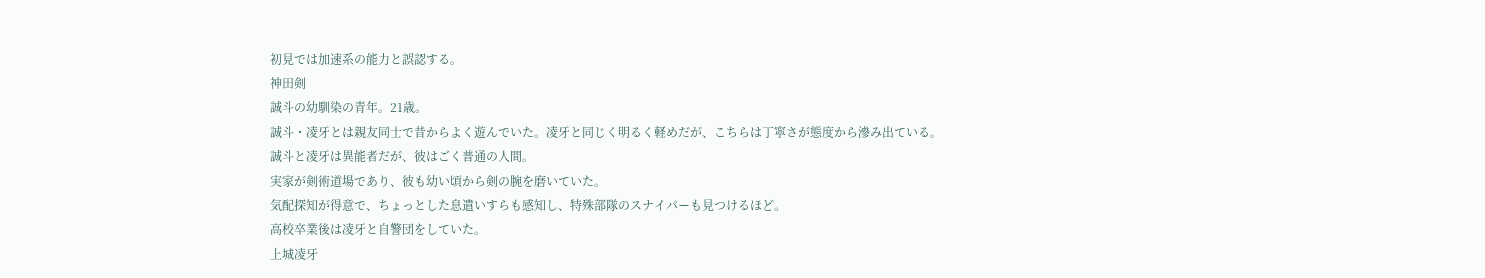初見では加速系の能力と誤認する。
神田剣
誠斗の幼馴染の青年。21歳。
誠斗・凌牙とは親友同士で昔からよく遊んでいた。凌牙と同じく明るく軽めだが、こちらは丁寧さが態度から滲み出ている。
誠斗と凌牙は異能者だが、彼はごく普通の人間。
実家が剣術道場であり、彼も幼い頃から剣の腕を磨いていた。
気配探知が得意で、ちょっとした息遣いすらも感知し、特殊部隊のスナイパーも見つけるほど。
高校卒業後は凌牙と自警団をしていた。
上城凌牙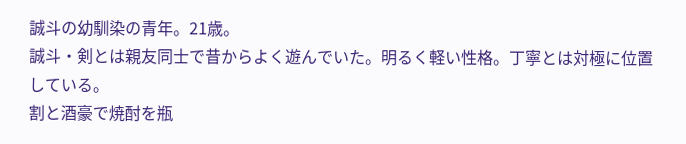誠斗の幼馴染の青年。21歳。
誠斗・剣とは親友同士で昔からよく遊んでいた。明るく軽い性格。丁寧とは対極に位置している。
割と酒豪で焼酎を瓶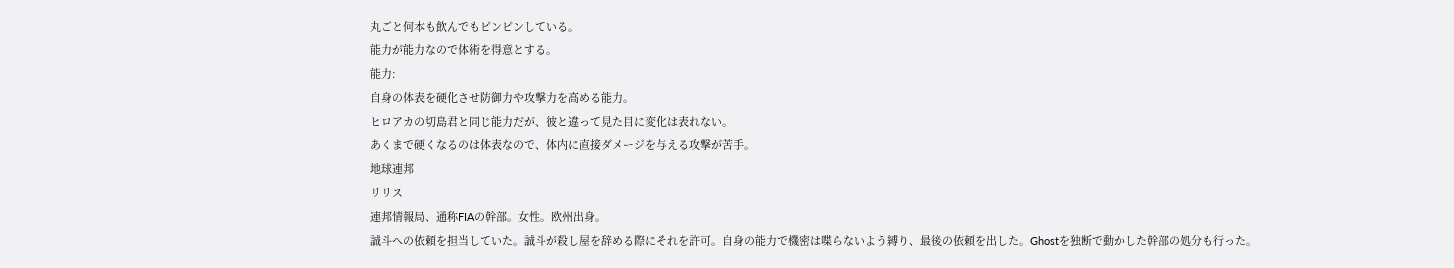丸ごと何本も飲んでもピンピンしている。
能力が能力なので体術を得意とする。
能力:
自身の体表を硬化させ防御力や攻撃力を高める能力。
ヒロアカの切島君と同じ能力だが、彼と違って見た目に変化は表れない。
あくまで硬くなるのは体表なので、体内に直接ダメージを与える攻撃が苦手。
地球連邦
リリス
連邦情報局、通称FIAの幹部。女性。欧州出身。
誠斗への依頼を担当していた。誠斗が殺し屋を辞める際にそれを許可。自身の能力で機密は喋らないよう縛り、最後の依頼を出した。Ghostを独断で動かした幹部の処分も行った。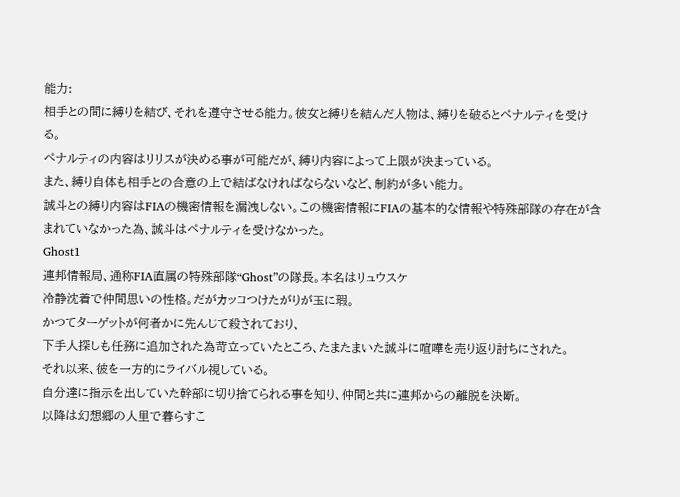能力:
相手との間に縛りを結び、それを遵守させる能力。彼女と縛りを結んだ人物は、縛りを破るとペナルティを受ける。
ペナルティの内容はリリスが決める事が可能だが、縛り内容によって上限が決まっている。
また、縛り自体も相手との合意の上で結ばなければならないなど、制約が多い能力。
誠斗との縛り内容はFIAの機密情報を漏洩しない。この機密情報にFIAの基本的な情報や特殊部隊の存在が含まれていなかった為、誠斗はペナルティを受けなかった。
Ghost1
連邦情報局、通称FIA直属の特殊部隊“Ghost”の隊長。本名はリュウスケ
冷静沈着で仲間思いの性格。だがカッコつけたがりが玉に瑕。
かつてターゲットが何者かに先んじて殺されており、
下手人探しも任務に追加された為苛立っていたところ、たまたまいた誠斗に喧嘩を売り返り討ちにされた。
それ以来、彼を一方的にライバル視している。
自分達に指示を出していた幹部に切り捨てられる事を知り、仲間と共に連邦からの離脱を決断。
以降は幻想郷の人里で暮らすこ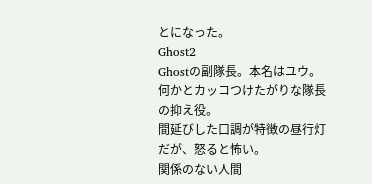とになった。
Ghost2
Ghostの副隊長。本名はユウ。何かとカッコつけたがりな隊長の抑え役。
間延びした口調が特徴の昼行灯だが、怒ると怖い。
関係のない人間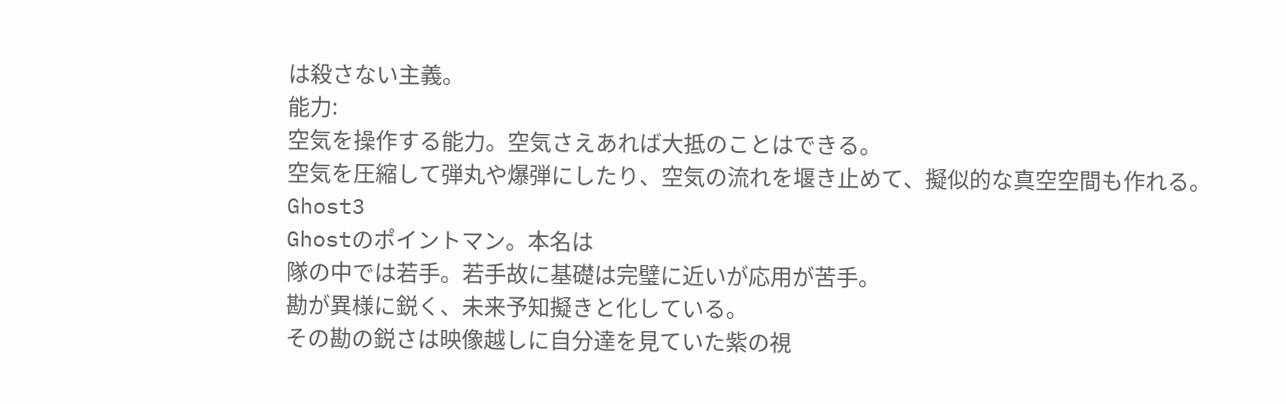は殺さない主義。
能力:
空気を操作する能力。空気さえあれば大抵のことはできる。
空気を圧縮して弾丸や爆弾にしたり、空気の流れを堰き止めて、擬似的な真空空間も作れる。
Ghost3
Ghostのポイントマン。本名は
隊の中では若手。若手故に基礎は完璧に近いが応用が苦手。
勘が異様に鋭く、未来予知擬きと化している。
その勘の鋭さは映像越しに自分達を見ていた紫の視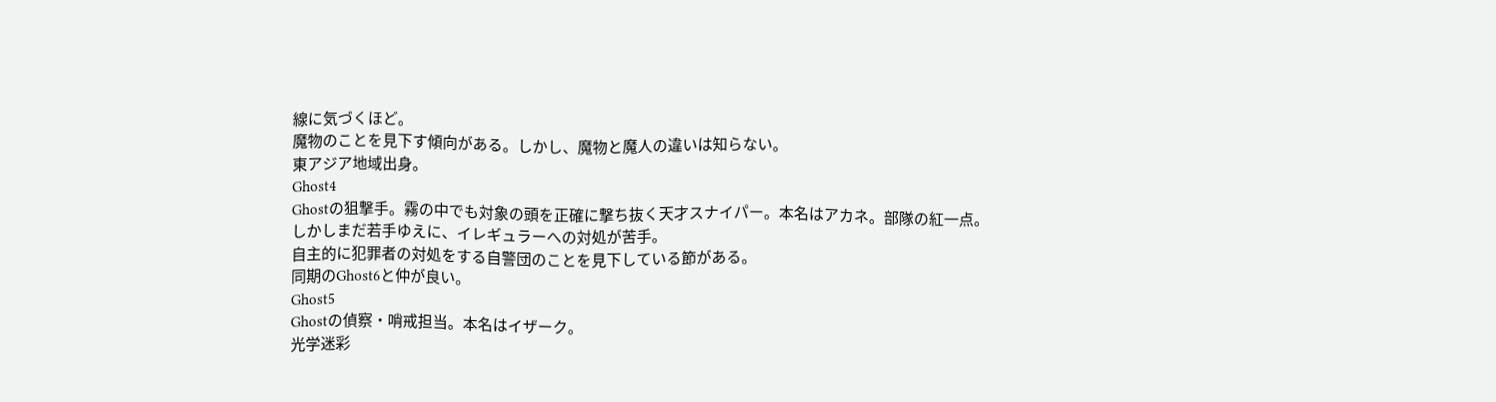線に気づくほど。
魔物のことを見下す傾向がある。しかし、魔物と魔人の違いは知らない。
東アジア地域出身。
Ghost4
Ghostの狙撃手。霧の中でも対象の頭を正確に撃ち抜く天才スナイパー。本名はアカネ。部隊の紅一点。
しかしまだ若手ゆえに、イレギュラーへの対処が苦手。
自主的に犯罪者の対処をする自警団のことを見下している節がある。
同期のGhost6と仲が良い。
Ghost5
Ghostの偵察・哨戒担当。本名はイザーク。
光学迷彩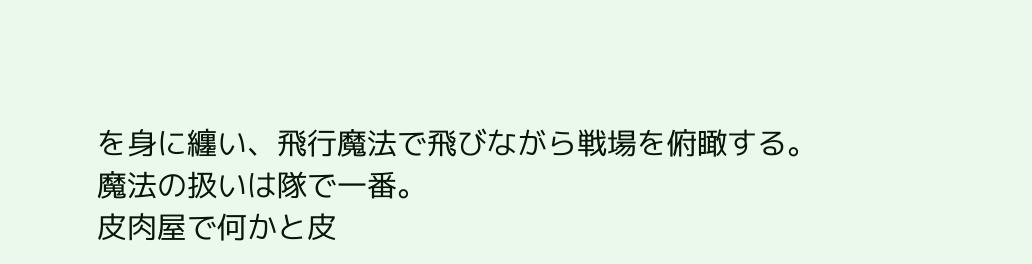を身に纏い、飛行魔法で飛びながら戦場を俯瞰する。
魔法の扱いは隊で一番。
皮肉屋で何かと皮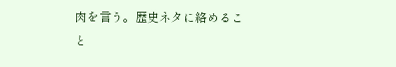肉を言う。歴史ネタに絡めること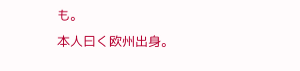も。
本人曰く欧州出身。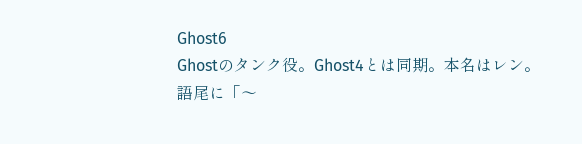Ghost6
Ghostのタンク役。Ghost4とは同期。本名はレン。
語尾に「〜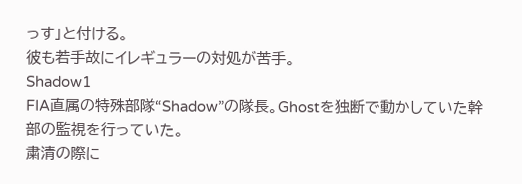っす」と付ける。
彼も若手故にイレギュラーの対処が苦手。
Shadow1
FIA直属の特殊部隊“Shadow”の隊長。Ghostを独断で動かしていた幹部の監視を行っていた。
粛清の際に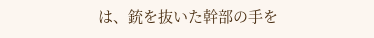は、銃を抜いた幹部の手を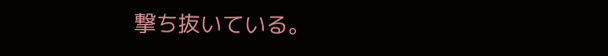撃ち抜いている。